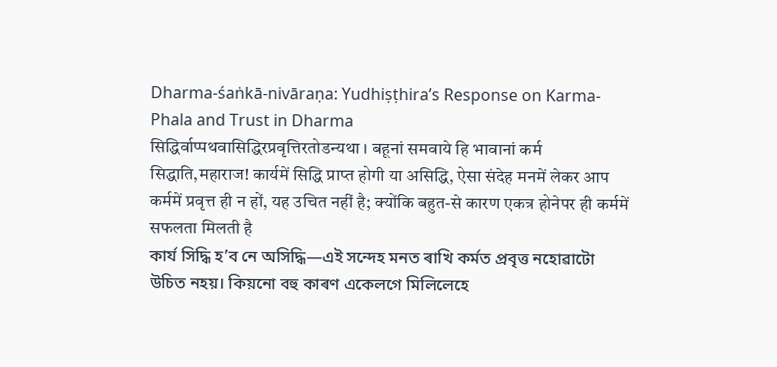Dharma-śaṅkā-nivāraṇa: Yudhiṣṭhira’s Response on Karma-Phala and Trust in Dharma
सिद्धिर्वाप्पथवासिद्धिरप्रवृत्तिरतोडन्यथा । बहूनां समवाये हि भावानां कर्म सिद्धाति,महाराज! कार्यमें सिद्धि प्राप्त होगी या असिद्धि, ऐसा संदेह मनमें लेकर आप कर्ममें प्रवृत्त ही न हों, यह उचित नहीं है; क्योंकि बहुत-से कारण एकत्र होनेपर ही कर्ममें सफलता मिलती है
কাৰ্য সিদ্ধি হ’ব নে অসিদ্ধি—এই সন্দেহ মনত ৰাখি কৰ্মত প্ৰবৃত্ত নহোৱাটো উচিত নহয়। কিয়নো বহু কাৰণ একেলগে মিলিলেহে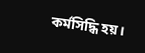কৰ্মসিদ্ধি হয়।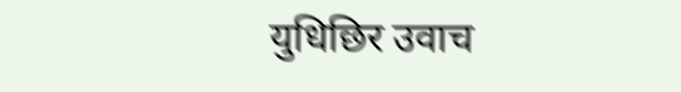युधिछिर उवाच